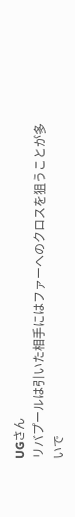UGさん
リバプールは引いた相手にはファーへのクロスを狙うことが多いで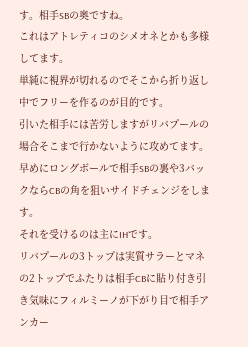す。相手SBの奥ですね。
これはアトレティコのシメオネとかも多様してます。
単純に視界が切れるのでそこから折り返し中でフリーを作るのが目的です。
引いた相手には苦労しますがリバプールの場合そこまで行かないように攻めてます。
早めにロングボールで相手SBの裏や3バックならCBの角を狙いサイドチェンジをします。
それを受けるのは主にIHです。
リバプールの3トップは実質サラーとマネの2トップでふたりは相手CBに貼り付き引き気味にフィルミーノが下がり目で相手アンカー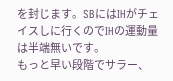を封じます。SBにはIHがチェイスしに行くのでIHの運動量は半端無いです。
もっと早い段階でサラー、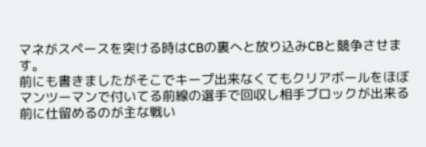マネがスペースを突ける時はCBの裏へと放り込みCBと競争させます。
前にも書きましたがそこでキープ出来なくてもクリアボールをほぼマンツーマンで付いてる前線の選手で回収し相手ブロックが出来る前に仕留めるのが主な戦い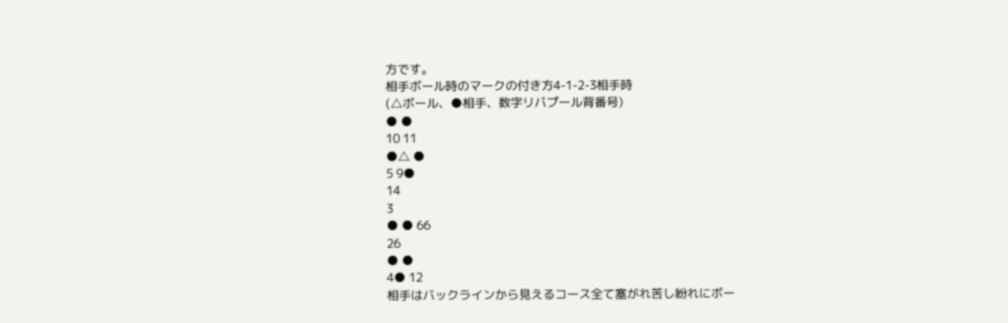方です。
相手ボール時のマークの付き方4-1-2-3相手時
(△ボール、●相手、数字リバプール背番号)
● ●
10 11
●△ ●
5 9●
14
3
● ● 66
26
● ●
4● 12
相手はバックラインから見えるコース全て塞がれ苦し紛れにボー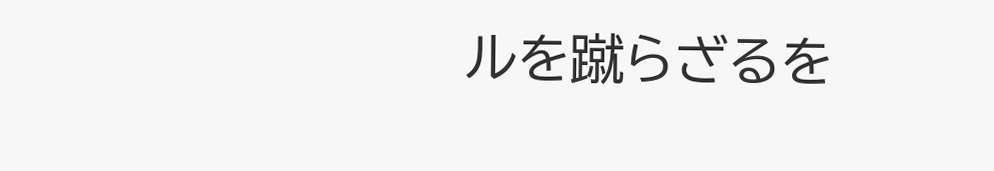ルを蹴らざるを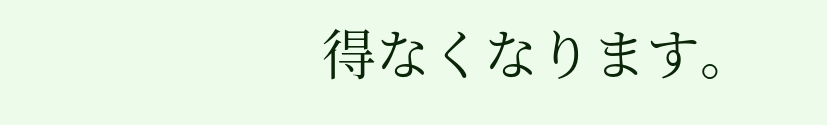得なくなります。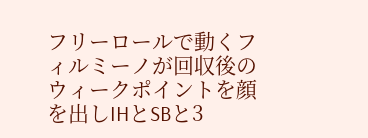フリーロールで動くフィルミーノが回収後のウィークポイントを顔を出しIHとSBと3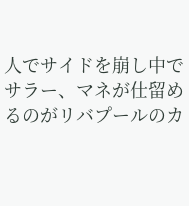人でサイドを崩し中でサラー、マネが仕留めるのがリバプールのカ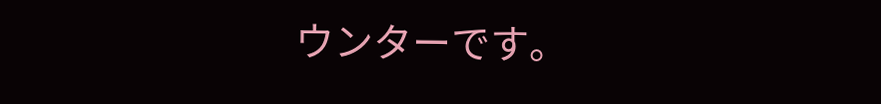ウンターです。